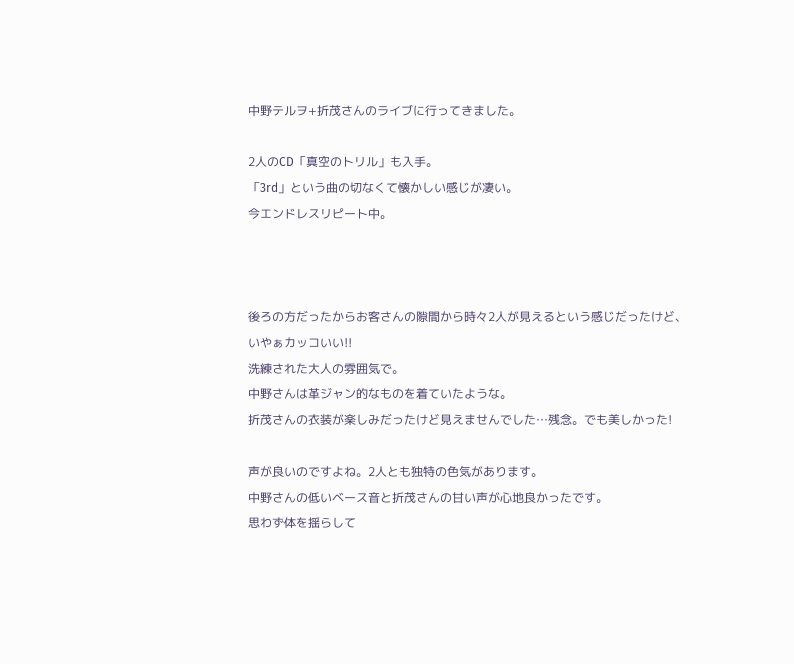中野テルヲ+折茂さんのライブに行ってきました。

2人のCD「真空のトリル」も入手。
「3rd」という曲の切なくて懐かしい感じが凄い。
今エンドレスリピート中。



後ろの方だったからお客さんの隙間から時々2人が見えるという感じだったけど、いやぁカッコいい!!
洗練された大人の雰囲気で。
中野さんは革ジャン的なものを着ていたような。
折茂さんの衣装が楽しみだったけど見えませんでした…残念。でも美しかった!

声が良いのですよね。2人とも独特の色気があります。
中野さんの低いベース音と折茂さんの甘い声が心地良かったです。
思わず体を揺らして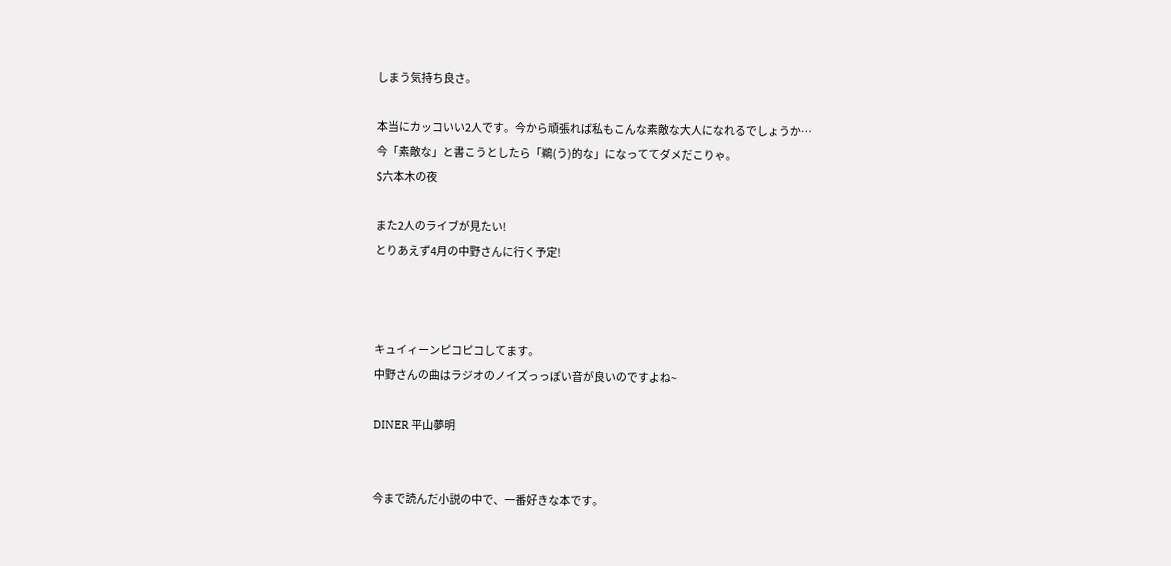しまう気持ち良さ。

本当にカッコいい2人です。今から頑張れば私もこんな素敵な大人になれるでしょうか…
今「素敵な」と書こうとしたら「鵜(う)的な」になっててダメだこりゃ。
$六本木の夜

また2人のライブが見たい!
とりあえず4月の中野さんに行く予定!



キュイィーンピコピコしてます。
中野さんの曲はラジオのノイズっっぽい音が良いのですよね~

DINER 平山夢明


今まで読んだ小説の中で、一番好きな本です。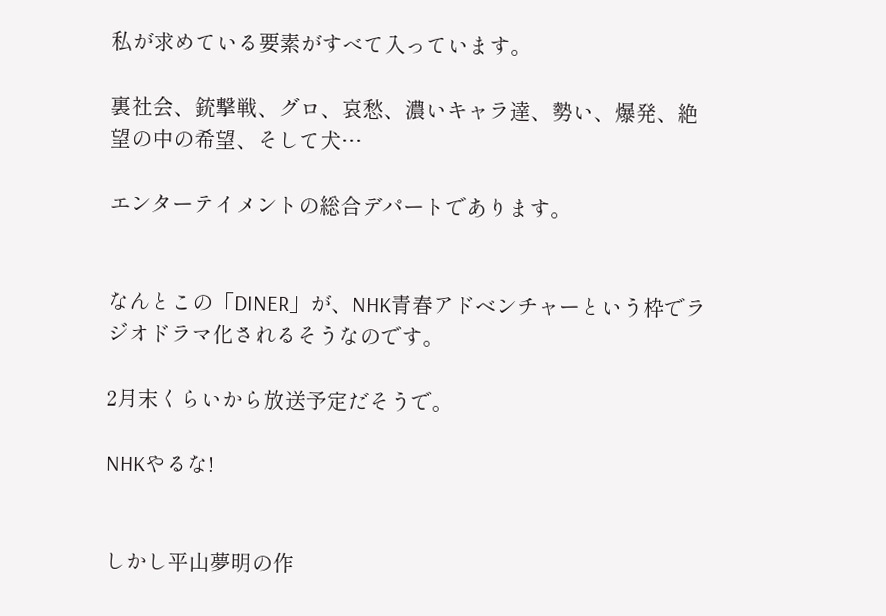私が求めている要素がすべて入っています。

裏社会、銃撃戦、グロ、哀愁、濃いキャラ達、勢い、爆発、絶望の中の希望、そして犬…

エンターテイメントの総合デパートであります。


なんとこの「DINER」が、NHK青春アドベンチャーという枠でラジオドラマ化されるそうなのです。

2月末くらいから放送予定だそうで。

NHKやるな!


しかし平山夢明の作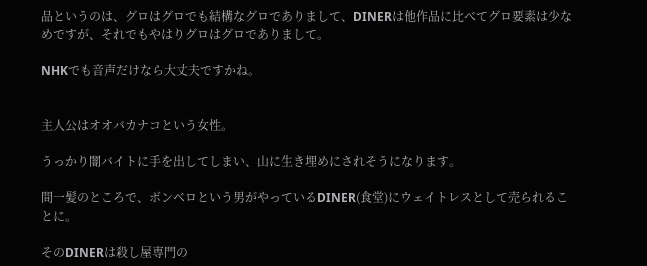品というのは、グロはグロでも結構なグロでありまして、DINERは他作品に比べてグロ要素は少なめですが、それでもやはりグロはグロでありまして。

NHKでも音声だけなら大丈夫ですかね。


主人公はオオバカナコという女性。

うっかり闇バイトに手を出してしまい、山に生き埋めにされそうになります。

間一髪のところで、ボンベロという男がやっているDINER(食堂)にウェイトレスとして売られることに。

そのDINERは殺し屋専門の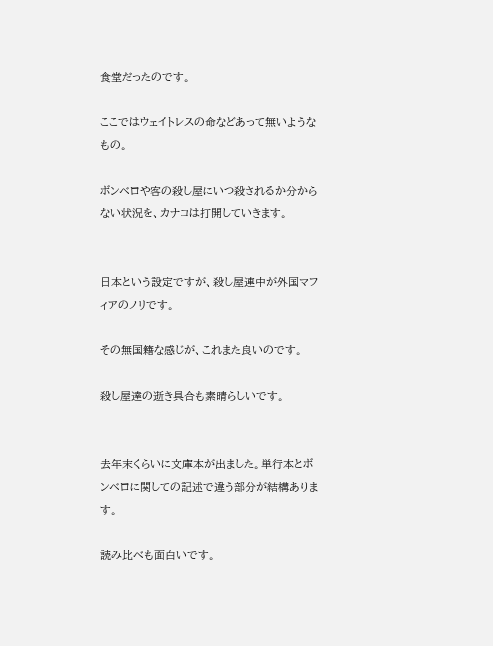食堂だったのです。

ここではウェイトレスの命などあって無いようなもの。

ボンベロや客の殺し屋にいつ殺されるか分からない状況を、カナコは打開していきます。


日本という設定ですが、殺し屋連中が外国マフィアのノリです。

その無国籍な感じが、これまた良いのです。

殺し屋達の逝き具合も素晴らしいです。


去年末くらいに文庫本が出ました。単行本とボンベロに関しての記述で違う部分が結構あります。

読み比べも面白いです。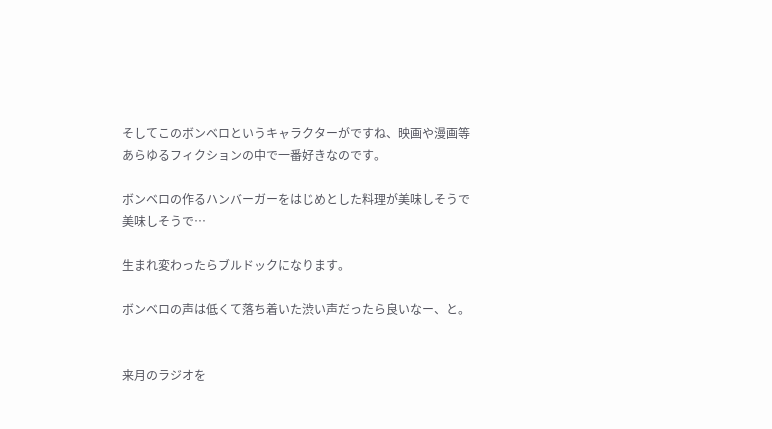そしてこのボンベロというキャラクターがですね、映画や漫画等あらゆるフィクションの中で一番好きなのです。

ボンベロの作るハンバーガーをはじめとした料理が美味しそうで美味しそうで…

生まれ変わったらブルドックになります。

ボンベロの声は低くて落ち着いた渋い声だったら良いなー、と。


来月のラジオを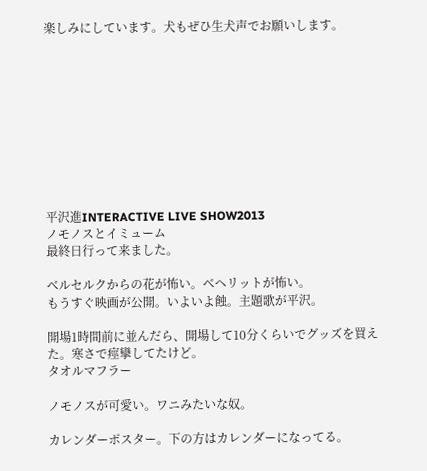楽しみにしています。犬もぜひ生犬声でお願いします。










平沢進INTERACTIVE LIVE SHOW2013
ノモノスとイミューム
最終日行って来ました。

ベルセルクからの花が怖い。ベヘリットが怖い。
もうすぐ映画が公開。いよいよ蝕。主題歌が平沢。

開場1時間前に並んだら、開場して10分くらいでグッズを買えた。寒さで痙攣してたけど。
タオルマフラー

ノモノスが可愛い。ワニみたいな奴。

カレンダーポスター。下の方はカレンダーになってる。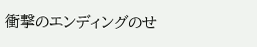衝撃のエンディングのせ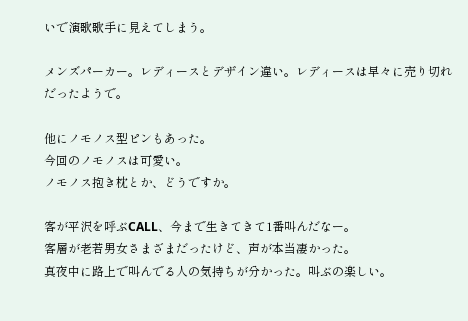いで演歌歌手に見えてしまう。

メンズパーカー。レディースとデザイン違い。レディースは早々に売り切れだったようで。

他にノモノス型ピンもあった。
今回のノモノスは可愛い。
ノモノス抱き枕とか、どうですか。

客が平沢を呼ぶCALL、今まで生きてきて1番叫んだなー。
客層が老若男女さまざまだったけど、声が本当凄かった。
真夜中に路上で叫んでる人の気持ちが分かった。叫ぶの楽しい。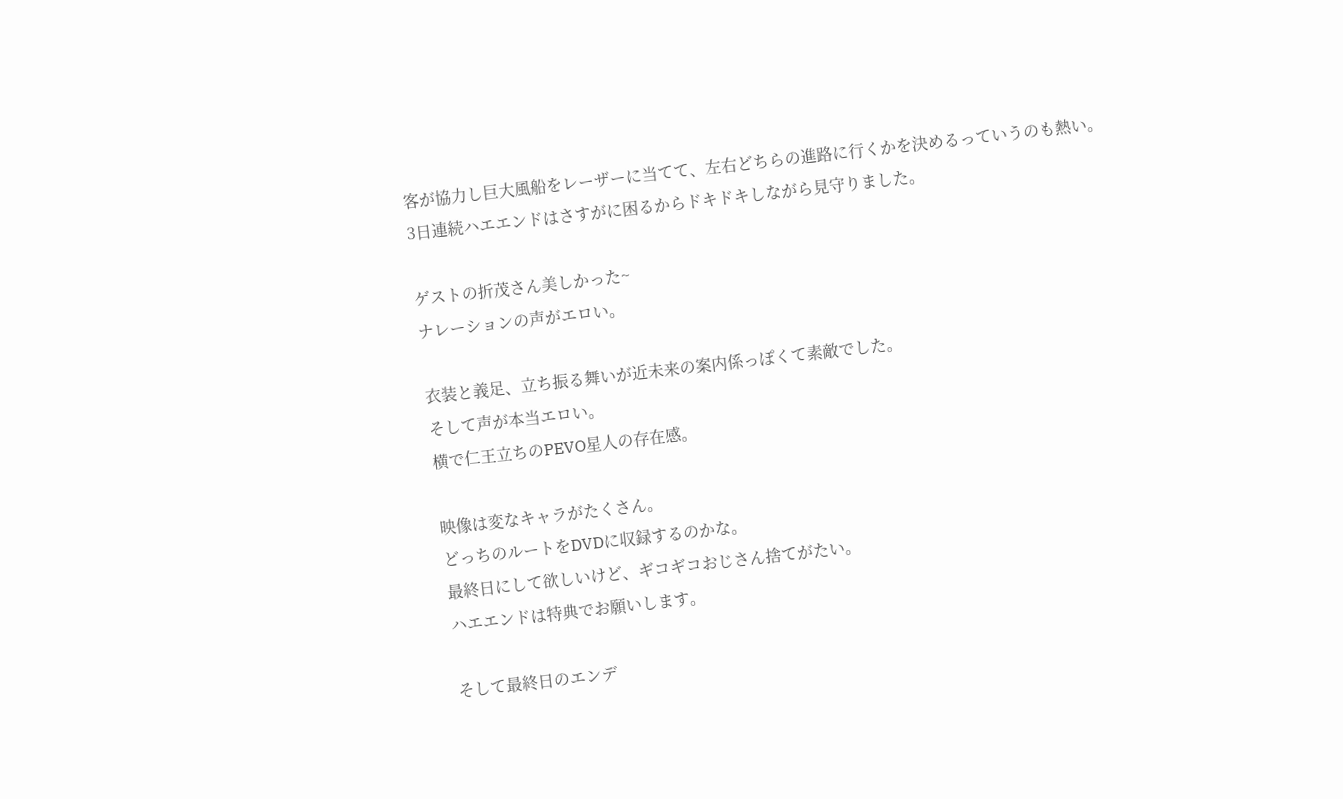客が協力し巨大風船をレーザーに当てて、左右どちらの進路に行くかを決めるっていうのも熱い。
3日連続ハエエンドはさすがに困るからドキドキしながら見守りました。

ゲストの折茂さん美しかった~
ナレーションの声がエロい。

衣装と義足、立ち振る舞いが近未来の案内係っぽくて素敵でした。
そして声が本当エロい。
横で仁王立ちのPEVO星人の存在感。

映像は変なキャラがたくさん。
どっちのルートをDVDに収録するのかな。
最終日にして欲しいけど、ギコギコおじさん捨てがたい。
ハエエンドは特典でお願いします。

そして最終日のエンデ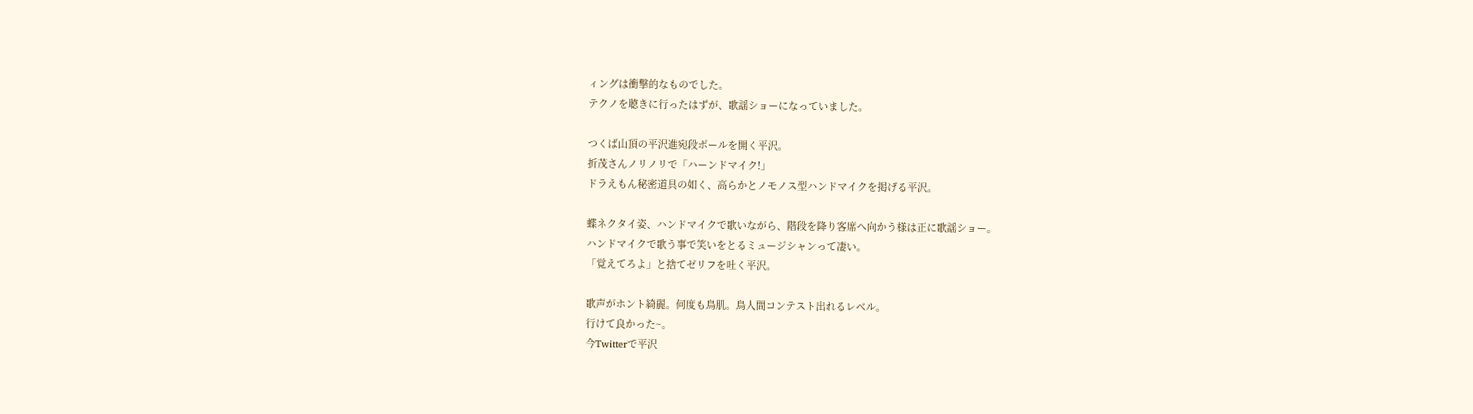ィングは衝撃的なものでした。
テクノを聴きに行ったはずが、歌謡ショーになっていました。

つくば山頂の平沢進宛段ボールを開く平沢。
折茂さんノリノリで「ハーンドマイク!」
ドラえもん秘密道具の如く、高らかとノモノス型ハンドマイクを掲げる平沢。

蝶ネクタイ姿、ハンドマイクで歌いながら、階段を降り客席へ向かう様は正に歌謡ショー。
ハンドマイクで歌う事で笑いをとるミュージシャンって凄い。
「覚えてろよ」と捨てゼリフを吐く平沢。

歌声がホント綺麗。何度も鳥肌。鳥人間コンテスト出れるレベル。
行けて良かった~。
今Twitterで平沢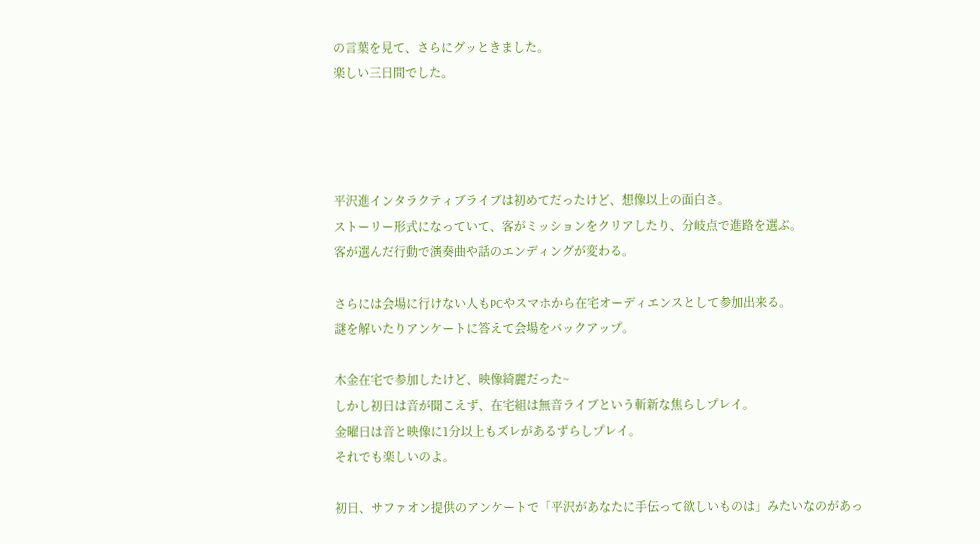の言葉を見て、さらにグッときました。
楽しい三日間でした。




平沢進インタラクティブライブは初めてだったけど、想像以上の面白さ。
ストーリー形式になっていて、客がミッションをクリアしたり、分岐点で進路を選ぶ。
客が選んだ行動で演奏曲や話のエンディングが変わる。

さらには会場に行けない人もPCやスマホから在宅オーディエンスとして参加出来る。
謎を解いたりアンケートに答えて会場をバックアップ。

木金在宅で参加したけど、映像綺麗だった~
しかし初日は音が聞こえず、在宅組は無音ライブという斬新な焦らしプレイ。
金曜日は音と映像に1分以上もズレがあるずらしプレイ。
それでも楽しいのよ。

初日、サファオン提供のアンケートで「平沢があなたに手伝って欲しいものは」みたいなのがあっ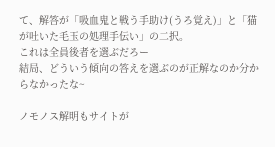て、解答が「吸血鬼と戦う手助け(うろ覚え)」と「猫が吐いた毛玉の処理手伝い」の二択。
これは全員後者を選ぶだろー
結局、どういう傾向の答えを選ぶのが正解なのか分からなかったな~

ノモノス解明もサイトが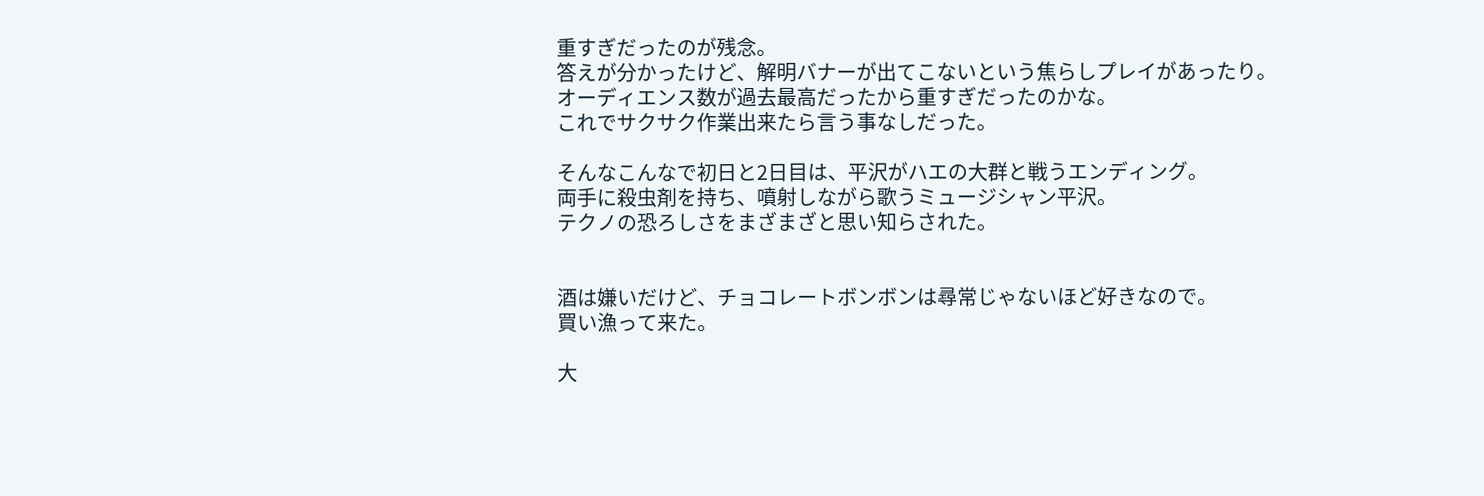重すぎだったのが残念。
答えが分かったけど、解明バナーが出てこないという焦らしプレイがあったり。
オーディエンス数が過去最高だったから重すぎだったのかな。
これでサクサク作業出来たら言う事なしだった。

そんなこんなで初日と2日目は、平沢がハエの大群と戦うエンディング。
両手に殺虫剤を持ち、噴射しながら歌うミュージシャン平沢。
テクノの恐ろしさをまざまざと思い知らされた。


酒は嫌いだけど、チョコレートボンボンは尋常じゃないほど好きなので。
買い漁って来た。

大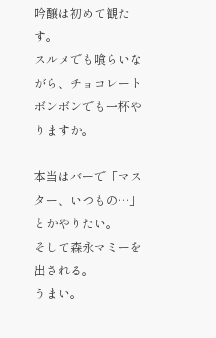吟醸は初めて観たす。
スルメでも喰らいながら、チョコレートボンボンでも一杯やりますか。

本当はバーで「マスター、いつもの…」とかやりたい。
そして森永マミーを出される。
うまい。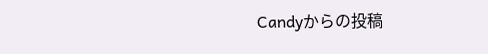Candyからの投稿